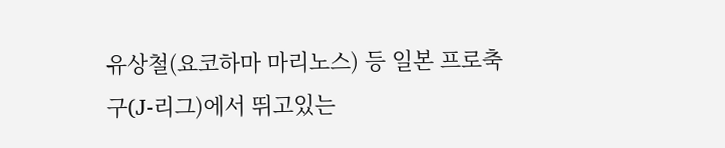유상철(요코하마 마리노스) 등 일본 프로축구(J-리그)에서 뛰고있는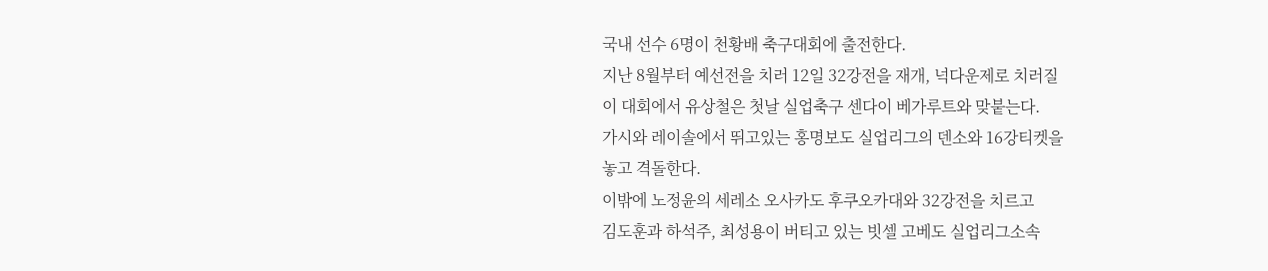국내 선수 6명이 천황배 축구대회에 출전한다.
지난 8월부터 예선전을 치러 12일 32강전을 재개, 넉다운제로 치러질
이 대회에서 유상철은 첫날 실업축구 센다이 베가루트와 맞붙는다.
가시와 레이솔에서 뛰고있는 홍명보도 실업리그의 덴소와 16강티켓을
놓고 격돌한다.
이밖에 노정윤의 세레소 오사카도 후쿠오카대와 32강전을 치르고
김도훈과 하석주, 최성용이 버티고 있는 빗셀 고베도 실업리그소속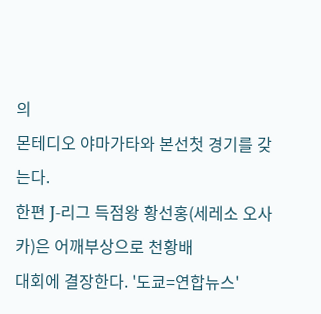의
몬테디오 야마가타와 본선첫 경기를 갖는다.
한편 J-리그 득점왕 황선홍(세레소 오사카)은 어깨부상으로 천황배
대회에 결장한다. '도쿄=연합뉴스'